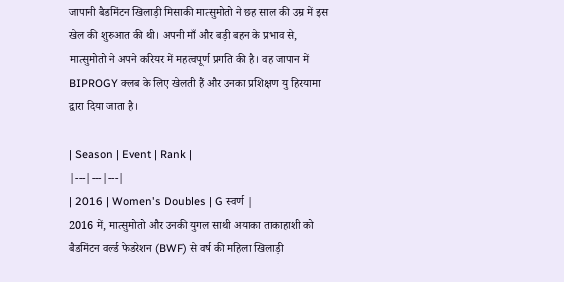जापानी बैडमिंटन खिलाड़ी मिसाकी मात्सुमोतो ने छह साल की उम्र में इस खेल की शुरुआत की थी। अपनी माँ और बड़ी बहन के प्रभाव से, मात्सुमोतो ने अपने करियर में महत्वपूर्ण प्रगति की है। वह जापान में BIPROGY क्लब के लिए खेलती हैं और उनका प्रशिक्षण यु हिरयामा द्वारा दिया जाता है।

| Season | Event | Rank |
|---|---|---|
| 2016 | Women's Doubles | G स्वर्ण |
2016 में, मात्सुमोतो और उनकी युगल साथी अयाका ताकाहाशी को बैडमिंटन वर्ल्ड फेडरेशन (BWF) से वर्ष की महिला खिलाड़ी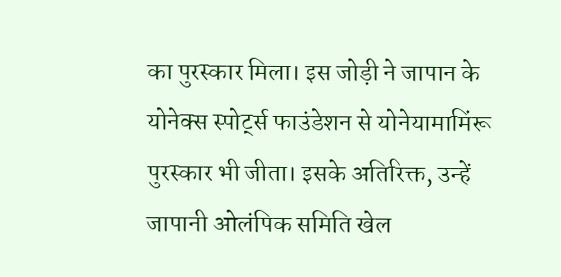का पुरस्कार मिला। इस जोड़ी ने जापान के योनेक्स स्पोर्ट्स फाउंडेशन से योनेयामामिंरू पुरस्कार भी जीता। इसके अतिरिक्त, उन्हें जापानी ओलंपिक समिति खेल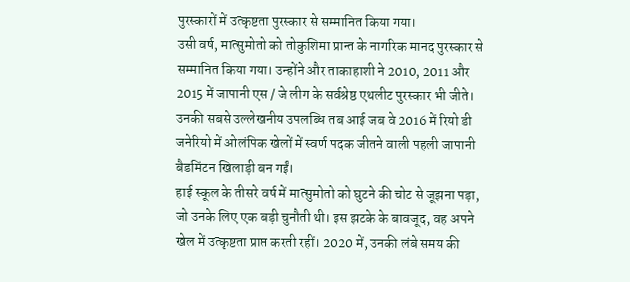पुरस्कारों में उत्कृष्टता पुरस्कार से सम्मानित किया गया।
उसी वर्ष, मात्सुमोतो को तोकुशिमा प्रान्त के नागरिक मानद पुरस्कार से सम्मानित किया गया। उन्होंने और ताकाहाशी ने 2010, 2011 और 2015 में जापानी एस / जे लीग के सर्वश्रेष्ठ एथलीट पुरस्कार भी जीते। उनकी सबसे उल्लेखनीय उपलब्धि तब आई जब वे 2016 में रियो डी जनेरियो में ओलंपिक खेलों में स्वर्ण पदक जीतने वाली पहली जापानी बैडमिंटन खिलाड़ी बन गईं।
हाई स्कूल के तीसरे वर्ष में मात्सुमोतो को घुटने की चोट से जूझना पड़ा, जो उनके लिए एक बड़ी चुनौती थी। इस झटके के बावजूद, वह अपने खेल में उत्कृष्टता प्राप्त करती रहीं। 2020 में, उनकी लंबे समय की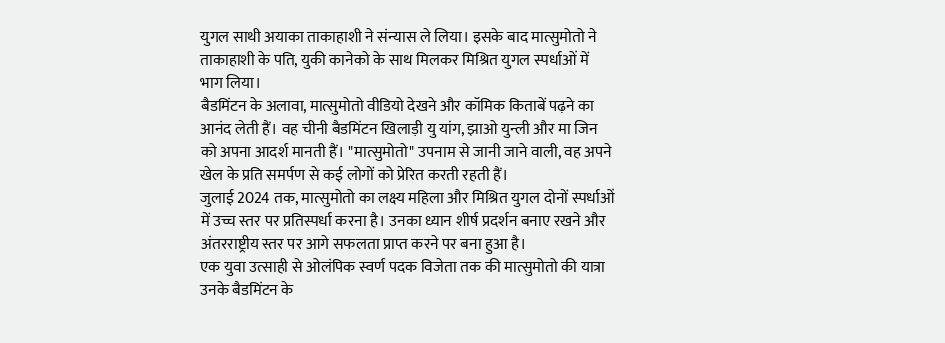युगल साथी अयाका ताकाहाशी ने संन्यास ले लिया। इसके बाद मात्सुमोतो ने ताकाहाशी के पति, युकी कानेको के साथ मिलकर मिश्रित युगल स्पर्धाओं में भाग लिया।
बैडमिंटन के अलावा, मात्सुमोतो वीडियो देखने और कॉमिक किताबें पढ़ने का आनंद लेती हैं। वह चीनी बैडमिंटन खिलाड़ी यु यांग, झाओ युन्ली और मा जिन को अपना आदर्श मानती हैं। "मात्सुमोतो" उपनाम से जानी जाने वाली, वह अपने खेल के प्रति समर्पण से कई लोगों को प्रेरित करती रहती हैं।
जुलाई 2024 तक, मात्सुमोतो का लक्ष्य महिला और मिश्रित युगल दोनों स्पर्धाओं में उच्च स्तर पर प्रतिस्पर्धा करना है। उनका ध्यान शीर्ष प्रदर्शन बनाए रखने और अंतरराष्ट्रीय स्तर पर आगे सफलता प्राप्त करने पर बना हुआ है।
एक युवा उत्साही से ओलंपिक स्वर्ण पदक विजेता तक की मात्सुमोतो की यात्रा उनके बैडमिंटन के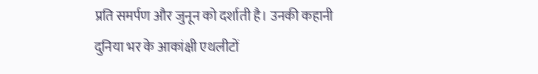प्रति समर्पण और जुनून को दर्शाती है। उनकी कहानी दुनिया भर के आकांक्षी एथलीटों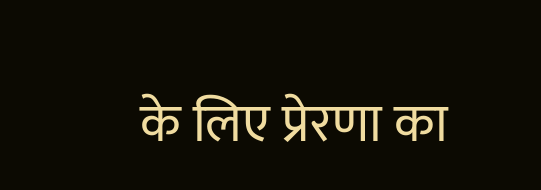के लिए प्रेरणा का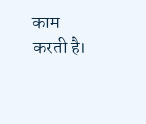काम करती है।